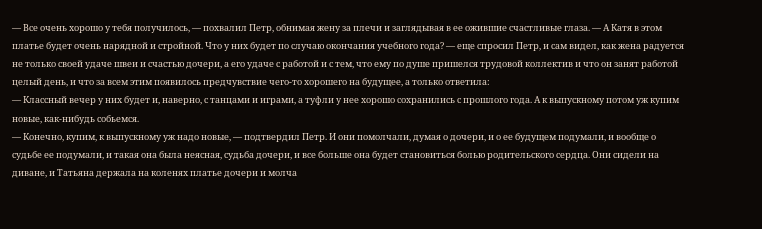— Все очень хорошо у тебя получилось, — похвалил Петр, обнимая жену за плечи и заглядывая в ее ожившие счастливые глаза. — А Катя в этом платье будет очень нарядной и стройной. Что у них будет по случаю окончания учебного года? — еще спросил Петр, и сам видел, как жена радуется не только своей удаче швеи и счастью дочери, а его удаче с работой и с тем, что ему по душе пришелся трудовой коллектив и что он занят работой целый день, и что за всем этим появилось предчувствие чего-то хорошего на будущее, а только ответила:
— Классный вечер у них будет и, наверно, с танцами и играми, а туфли у нее хорошо сохранились с прошлого года. А к выпускному потом уж купим новые, как-нибудь собьемся.
— Конечно, купим, к выпускному уж надо новые, — подтвердил Петр. И они помолчали, думая о дочери, и о ее будущем подумали, и вообще о судьбе ее подумали, и такая она была неясная, судьба дочери, и все больше она будет становиться болью родительского сердца. Они сидели на диване, и Татьяна держала на коленях платье дочери и молча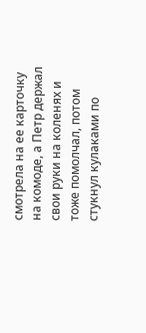смотрела на ее карточку на комоде, а Петр держал свои руки на коленях и тоже помолчал, потом стукнул кулаками по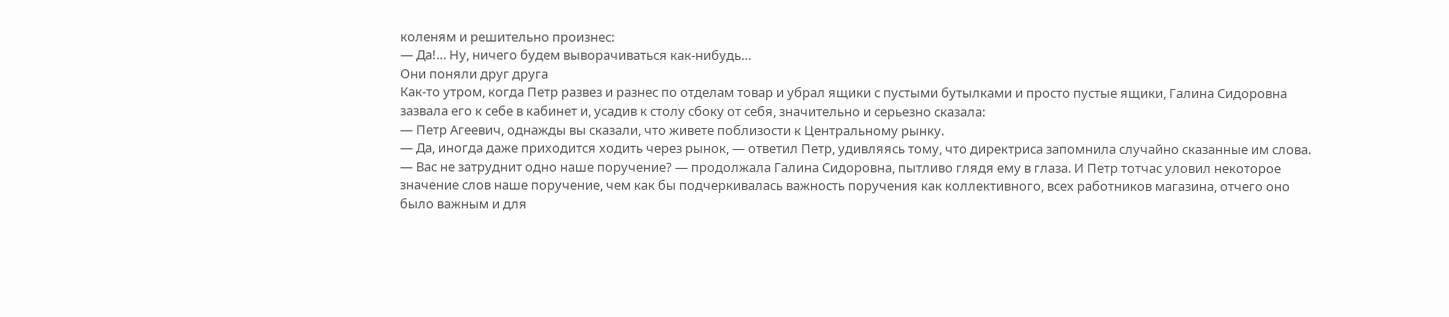коленям и решительно произнес:
— Да!… Ну, ничего будем выворачиваться как-нибудь…
Они поняли друг друга
Как-то утром, когда Петр развез и разнес по отделам товар и убрал ящики с пустыми бутылками и просто пустые ящики, Галина Сидоровна зазвала его к себе в кабинет и, усадив к столу сбоку от себя, значительно и серьезно сказала:
— Петр Агеевич, однажды вы сказали, что живете поблизости к Центральному рынку.
— Да, иногда даже приходится ходить через рынок, — ответил Петр, удивляясь тому, что директриса запомнила случайно сказанные им слова.
— Вас не затруднит одно наше поручение? — продолжала Галина Сидоровна, пытливо глядя ему в глаза. И Петр тотчас уловил некоторое значение слов наше поручение, чем как бы подчеркивалась важность поручения как коллективного, всех работников магазина, отчего оно было важным и для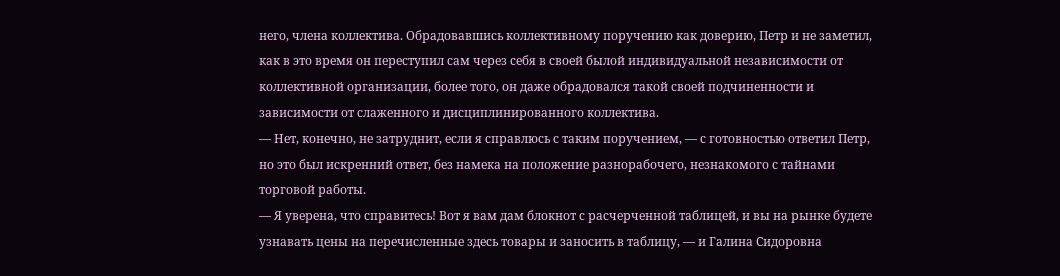него, члена коллектива. Обрадовавшись коллективному поручению как доверию, Петр и не заметил, как в это время он переступил сам через себя в своей былой индивидуальной независимости от коллективной организации, более того, он даже обрадовался такой своей подчиненности и зависимости от слаженного и дисциплинированного коллектива.
— Нет, конечно, не затруднит, если я справлюсь с таким поручением, — с готовностью ответил Петр, но это был искренний ответ, без намека на положение разнорабочего, незнакомого с тайнами торговой работы.
— Я уверена, что справитесь! Вот я вам дам блокнот с расчерченной таблицей, и вы на рынке будете узнавать цены на перечисленные здесь товары и заносить в таблицу, — и Галина Сидоровна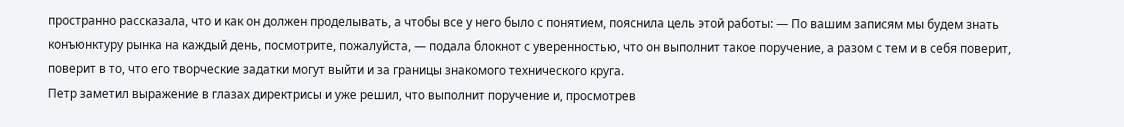пространно рассказала, что и как он должен проделывать, а чтобы все у него было с понятием, пояснила цель этой работы: — По вашим записям мы будем знать конъюнктуру рынка на каждый день, посмотрите, пожалуйста, — подала блокнот с уверенностью, что он выполнит такое поручение, а разом с тем и в себя поверит, поверит в то, что его творческие задатки могут выйти и за границы знакомого технического круга.
Петр заметил выражение в глазах директрисы и уже решил, что выполнит поручение и, просмотрев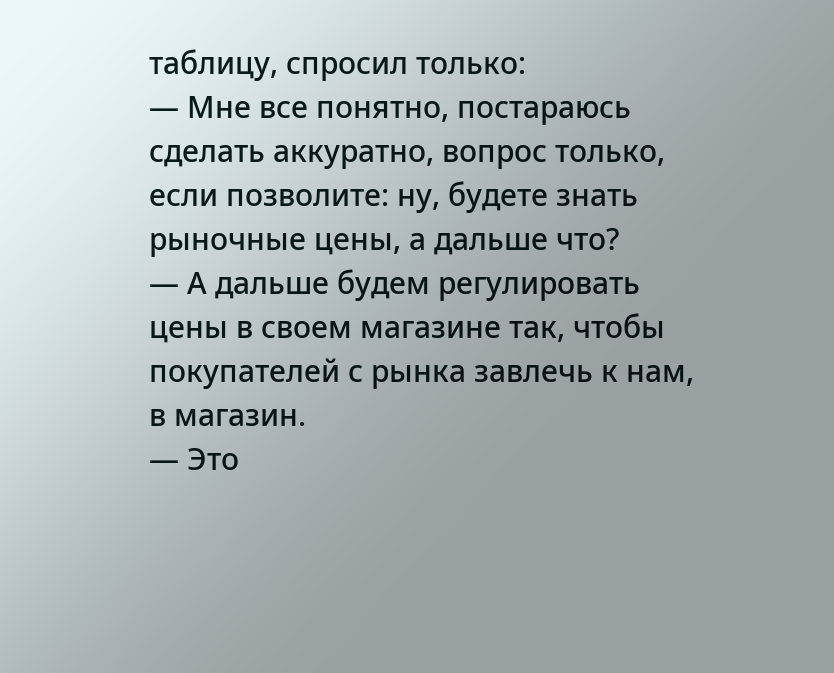таблицу, спросил только:
— Мне все понятно, постараюсь сделать аккуратно, вопрос только, если позволите: ну, будете знать рыночные цены, а дальше что?
— А дальше будем регулировать цены в своем магазине так, чтобы покупателей с рынка завлечь к нам, в магазин.
— Это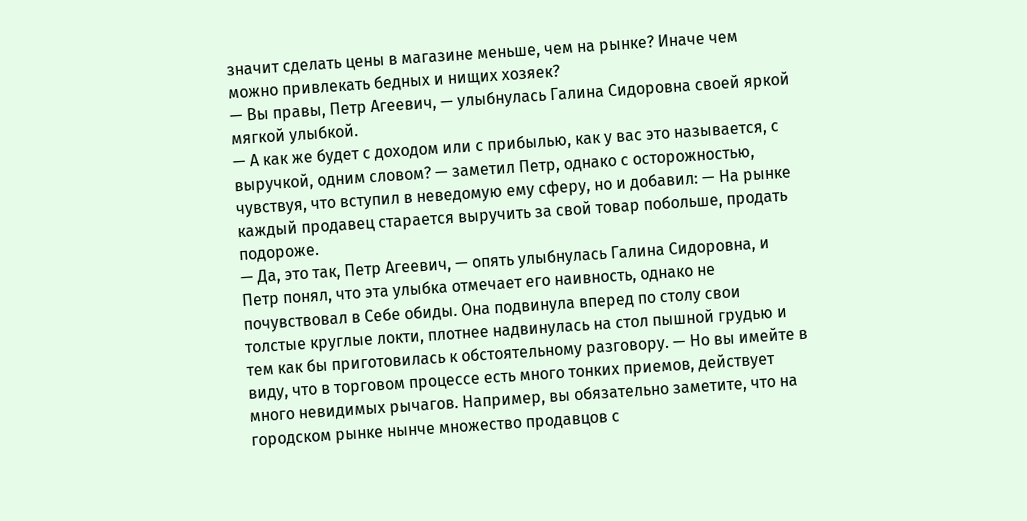значит сделать цены в магазине меньше, чем на рынке? Иначе чем можно привлекать бедных и нищих хозяек?
— Вы правы, Петр Агеевич, — улыбнулась Галина Сидоровна своей яркой мягкой улыбкой.
— А как же будет с доходом или с прибылью, как у вас это называется, с выручкой, одним словом? — заметил Петр, однако с осторожностью, чувствуя, что вступил в неведомую ему сферу, но и добавил: — На рынке каждый продавец старается выручить за свой товар побольше, продать подороже.
— Да, это так, Петр Агеевич, — опять улыбнулась Галина Сидоровна, и Петр понял, что эта улыбка отмечает его наивность, однако не почувствовал в Себе обиды. Она подвинула вперед по столу свои толстые круглые локти, плотнее надвинулась на стол пышной грудью и тем как бы приготовилась к обстоятельному разговору. — Но вы имейте в виду, что в торговом процессе есть много тонких приемов, действует много невидимых рычагов. Например, вы обязательно заметите, что на городском рынке нынче множество продавцов с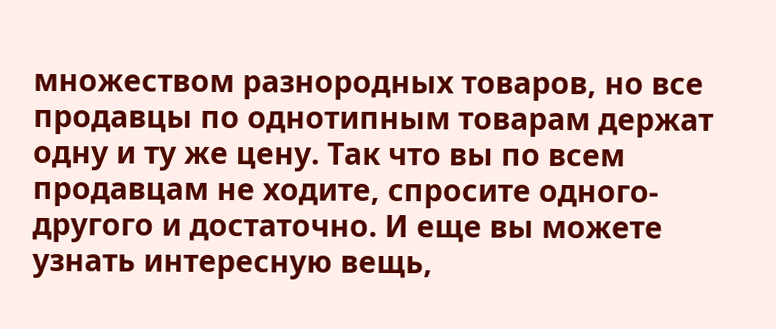множеством разнородных товаров, но все продавцы по однотипным товарам держат одну и ту же цену. Так что вы по всем продавцам не ходите, спросите одного-другого и достаточно. И еще вы можете узнать интересную вещь,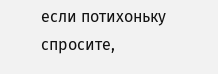если потихоньку спросите,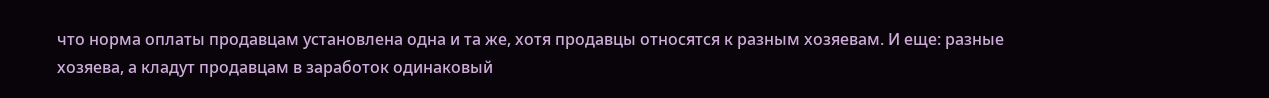что норма оплаты продавцам установлена одна и та же, хотя продавцы относятся к разным хозяевам. И еще: разные хозяева, а кладут продавцам в заработок одинаковый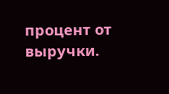процент от выручки.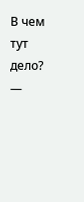В чем тут дело?
—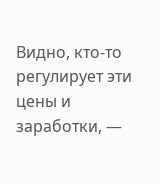Видно, кто-то регулирует эти цены и заработки, —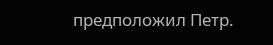предположил Петр.